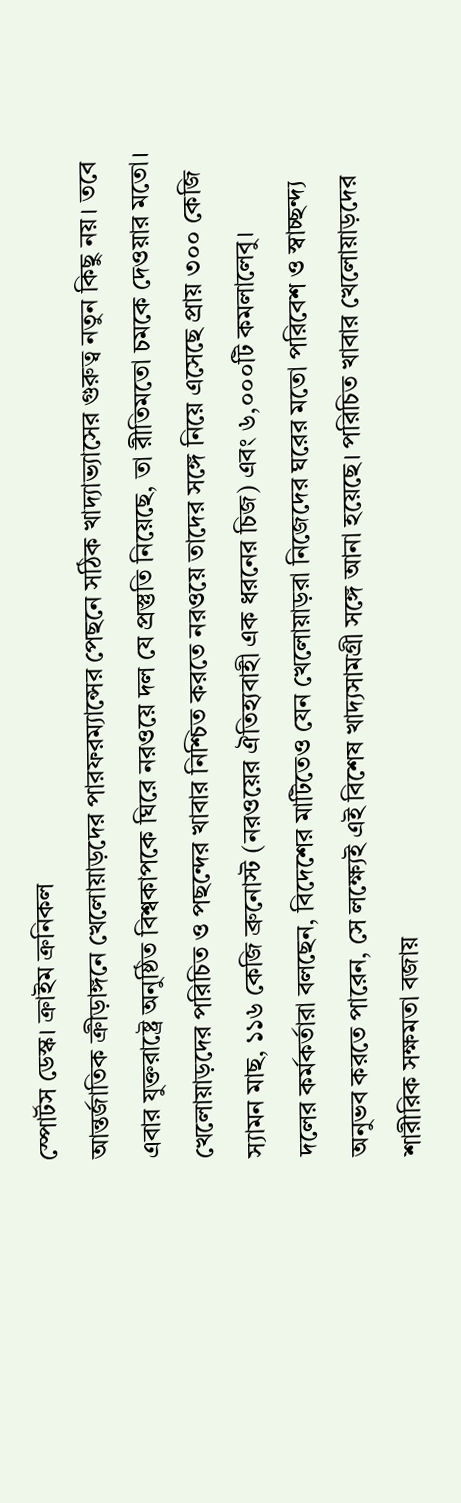স্পোর্টস ডেস্ক। ক্রাইম ক্রনিকল
আন্তর্জাতিক ক্রীড়াঙ্গনে খেলোয়াড়দের পারফরম্যান্সের পেছনে সঠিক খাদ্যাভ্যাসের গুরুত্ব নতুন কিছু নয়। তবে এবার যুক্তরাষ্ট্রে অনুষ্ঠিত বিশ্বকাপকে ঘিরে নরওয়ে দল যে প্রস্তুতি নিয়েছে, তা রীতিমতো চমকে দেওয়ার মতো।
খেলোয়াড়দের পরিচিত ও পছন্দের খাবার নিশ্চিত করতে নরওয়ে তাদের সঙ্গে নিয়ে এসেছে প্রায় ৩০০ কেজি স্যামন মাছ, ১১৬ কেজি ব্রুনোস্ট (নরওয়ের ঐতিহ্যবাহী এক ধরনের চিজ) এবং ৬,০০০টি কমলালেবু।
দলের কর্মকর্তারা বলছেন, বিদেশের মাটিতেও যেন খেলোয়াড়রা নিজেদের ঘরের মতো পরিবেশ ও স্বাচ্ছন্দ্য অনুভব করতে পারেন, সে লক্ষ্যেই এই বিশেষ খাদ্যসামগ্রী সঙ্গে আনা হয়েছে। পরিচিত খাবার খেলোয়াড়দের শারীরিক সক্ষমতা বজায়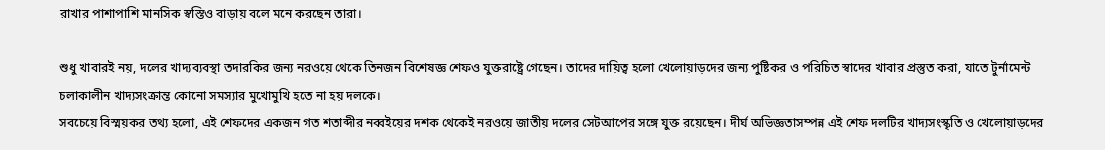রাখার পাশাপাশি মানসিক স্বস্তিও বাড়ায় বলে মনে করছেন তারা।

শুধু খাবারই নয়, দলের খাদ্যব্যবস্থা তদারকির জন্য নরওয়ে থেকে তিনজন বিশেষজ্ঞ শেফও যুক্তরাষ্ট্রে গেছেন। তাদের দায়িত্ব হলো খেলোয়াড়দের জন্য পুষ্টিকর ও পরিচিত স্বাদের খাবার প্রস্তুত করা, যাতে টুর্নামেন্ট চলাকালীন খাদ্যসংক্রান্ত কোনো সমস্যার মুখোমুখি হতে না হয় দলকে।
সবচেয়ে বিস্ময়কর তথ্য হলো, এই শেফদের একজন গত শতাব্দীর নব্বইয়ের দশক থেকেই নরওয়ে জাতীয় দলের সেটআপের সঙ্গে যুক্ত রয়েছেন। দীর্ঘ অভিজ্ঞতাসম্পন্ন এই শেফ দলটির খাদ্যসংস্কৃতি ও খেলোয়াড়দের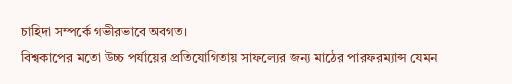চাহিদা সম্পর্কে গভীরভাবে অবগত।
বিশ্বকাপের মতো উচ্চ পর্যায়ের প্রতিযোগিতায় সাফল্যের জন্য মাঠের পারফরম্যান্স যেমন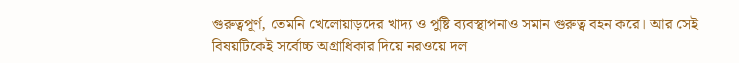গুরুত্বপূর্ণ, তেমনি খেলোয়াড়দের খাদ্য ও পুষ্টি ব্যবস্থাপনাও সমান গুরুত্ব বহন করে। আর সেই বিষয়টিকেই সর্বোচ্চ অগ্রাধিকার দিয়ে নরওয়ে দল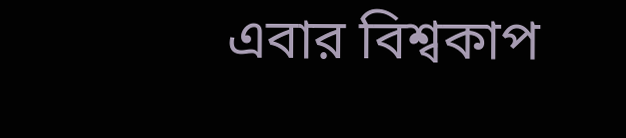এবার বিশ্বকাপ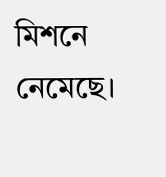মিশনে নেমেছে।